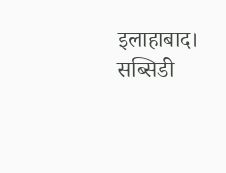इलाहाबाद। सब्सिडी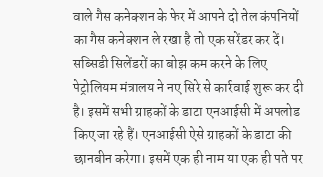वाले गैस कनेक्शन के फेर में आपने दो तेल कंपनियों का गैस कनेक्शन ले रखा है तो एक सरेंडर कर दें। सब्सिडी सिलेंडरों का बोझ कम करने के लिए पेट्रोलियम मंत्रालय ने नए सिरे से कार्रवाई शुरू कर दी है। इसमें सभी ग्राहकों के डाटा एनआईसी में अपलोड किए जा रहे हैं। एनआईसी ऐसे ग्राहकों के डाटा की छानबीन करेगा। इसमें एक ही नाम या एक ही पते पर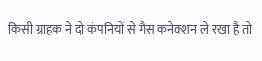किसी ग्राहक ने दो कंपनियों से गैस कनेक्शन ले रखा है तो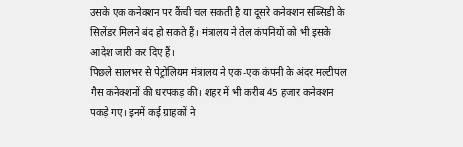उसके एक कनेक्शन पर कैंची चल सकती है या दूसरे कनेक्शन सब्सिडी के सिलेंडर मिलने बंद हो सकते हैं। मंत्रालय ने तेल कंपनियों को भी इसके आदेश जारी कर दिए हैं।
पिछले सालभर से पेट्रोलियम मंत्रालय ने एक-एक कंपनी के अंदर मल्टीपल गैस कनेक्शनों की धरपकड़ की। शहर में भी करीब 45 हजार कनेक्शन पकड़े गए। इनमें कई ग्राहकों ने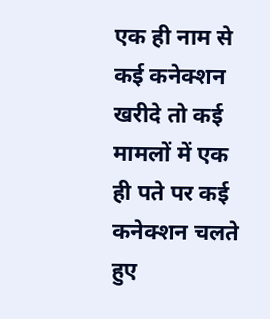एक ही नाम से कई कनेक्शन खरीदे तो कई मामलों में एक ही पते पर कई कनेक्शन चलते हुए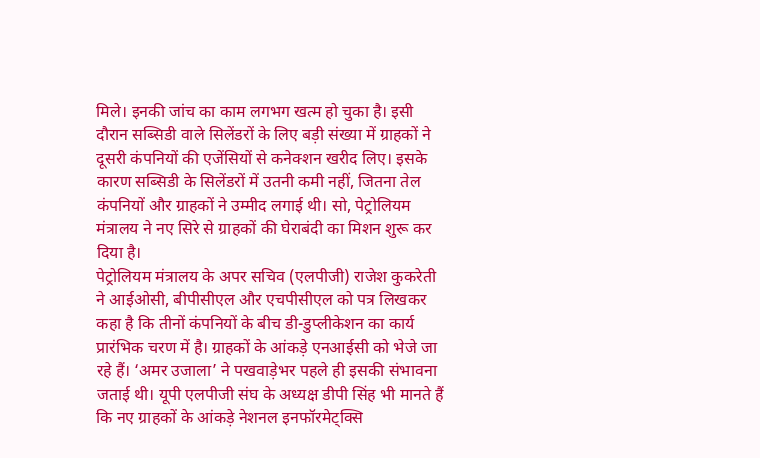मिले। इनकी जांच का काम लगभग खत्म हो चुका है। इसी दौरान सब्सिडी वाले सिलेंडरों के लिए बड़ी संख्या में ग्राहकों ने दूसरी कंपनियों की एजेंसियों से कनेक्शन खरीद लिए। इसके कारण सब्सिडी के सिलेंडरों में उतनी कमी नहीं, जितना तेल कंपनियों और ग्राहकों ने उम्मीद लगाई थी। सो, पेट्रोलियम मंत्रालय ने नए सिरे से ग्राहकों की घेराबंदी का मिशन शुरू कर दिया है।
पेट्रोलियम मंत्रालय के अपर सचिव (एलपीजी) राजेश कुकरेती ने आईओसी, बीपीसीएल और एचपीसीएल को पत्र लिखकर कहा है कि तीनों कंपनियों के बीच डी-डुप्लीकेशन का कार्य प्रारंभिक चरण में है। ग्राहकों के आंकड़े एनआईसी को भेजे जा रहे हैं। ‘अमर उजाला’ ने पखवाड़ेभर पहले ही इसकी संभावना जताई थी। यूपी एलपीजी संघ के अध्यक्ष डीपी सिंह भी मानते हैं कि नए ग्राहकों के आंकड़े नेशनल इनफॉरमेट्क्सि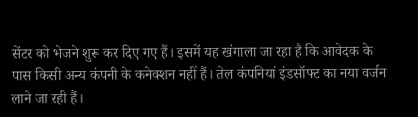सेंटर को भेजने शुरू कर दिए गए हैं। इसमें यह खंगाला जा रहा है कि आवेदक के पास किसी अन्य कंपनी के कनेक्शन नहीं हैं। तेल कंपनियां इंडसॉफ्ट का नया वर्जन लाने जा रही हैं।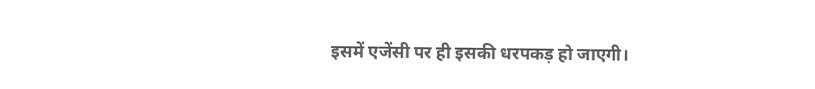इसमें एजेंसी पर ही इसकी धरपकड़ हो जाएगी।